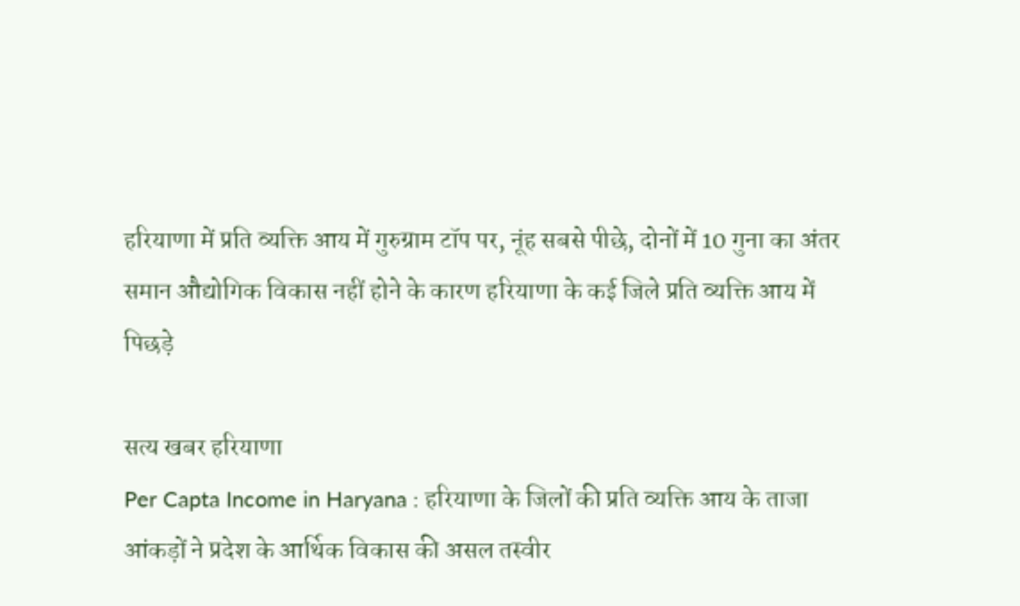हरियाणा में प्रति व्यक्ति आय में गुरुग्राम टॉप पर, नूंह सबसे पीछे, दोनों में 10 गुना का अंतर
समान औद्योगिक विकास नहीं होने के कारण हरियाणा के कई जिले प्रति व्यक्ति आय में पिछड़े

सत्य खबर हरियाणा
Per Capta Income in Haryana : हरियाणा के जिलों की प्रति व्यक्ति आय के ताजा आंकड़ों ने प्रदेश के आर्थिक विकास की असल तस्वीर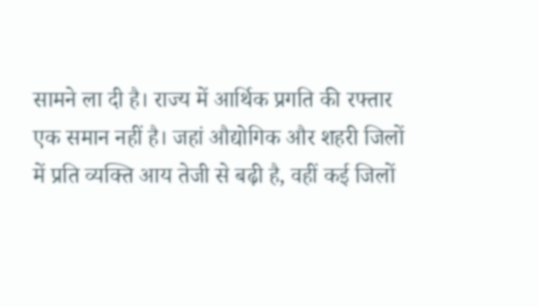सामने ला दी है। राज्य में आर्थिक प्रगति की रफ्तार एक समान नहीं है। जहां औद्योगिक और शहरी जिलों में प्रति व्यक्ति आय तेजी से बढ़ी है, वहीं कई जिलों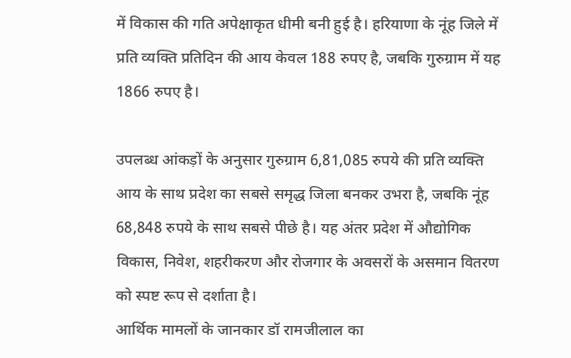में विकास की गति अपेक्षाकृत धीमी बनी हुई है। हरियाणा के नूंह जिले में प्रति व्यक्ति प्रतिदिन की आय केवल 188 रुपए है, जबकि गुरुग्राम में यह 1866 रुपए है।

उपलब्ध आंकड़ों के अनुसार गुरुग्राम 6,81,085 रुपये की प्रति व्यक्ति आय के साथ प्रदेश का सबसे समृद्ध जिला बनकर उभरा है, जबकि नूंह 68,848 रुपये के साथ सबसे पीछे है। यह अंतर प्रदेश में औद्योगिक विकास, निवेश, शहरीकरण और रोजगार के अवसरों के असमान वितरण को स्पष्ट रूप से दर्शाता है।
आर्थिक मामलों के जानकार डॉ रामजीलाल का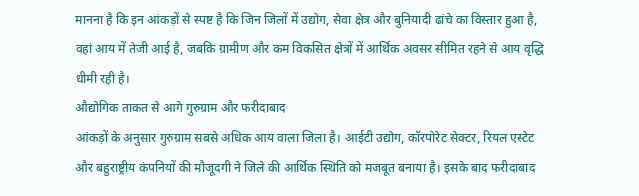मानना है कि इन आंकड़ों से स्पष्ट है कि जिन जिलों में उद्योग, सेवा क्षेत्र और बुनियादी ढांचे का विस्तार हुआ है, वहां आय में तेजी आई है, जबकि ग्रामीण और कम विकसित क्षेत्रों में आर्थिक अवसर सीमित रहने से आय वृद्धि धीमी रही है।
औद्योगिक ताकत से आगे गुरुग्राम और फरीदाबाद
आंकड़ों के अनुसार गुरुग्राम सबसे अधिक आय वाला जिला है। आईटी उद्योग, कॉरपोरेट सेक्टर, रियल एस्टेट और बहुराष्ट्रीय कंपनियों की मौजूदगी ने जिले की आर्थिक स्थिति को मजबूत बनाया है। इसके बाद फरीदाबाद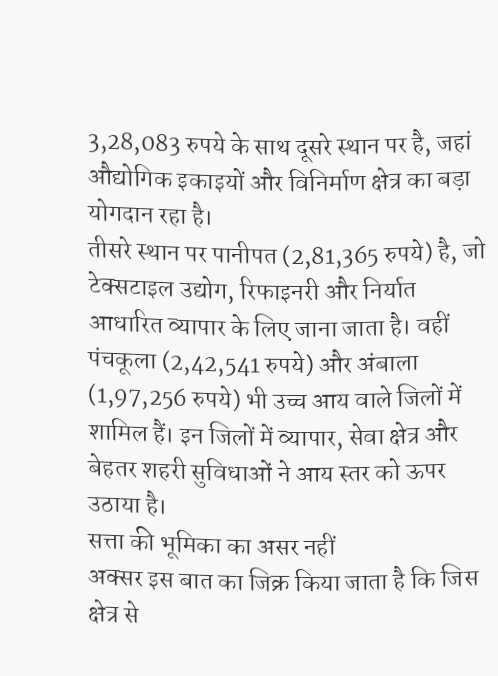3,28,083 रुपये के साथ दूसरे स्थान पर है, जहां औद्योगिक इकाइयों और विनिर्माण क्षेत्र का बड़ा योगदान रहा है।
तीसरे स्थान पर पानीपत (2,81,365 रुपये) है, जो टेक्सटाइल उद्योग, रिफाइनरी और निर्यात आधारित व्यापार के लिए जाना जाता है। वहीं पंचकूला (2,42,541 रुपये) और अंबाला (1,97,256 रुपये) भी उच्च आय वाले जिलों में शामिल हैं। इन जिलों में व्यापार, सेवा क्षेत्र और बेहतर शहरी सुविधाओं ने आय स्तर को ऊपर उठाया है।
सत्ता की भूमिका का असर नहीं
अक्सर इस बात का जिक्र किया जाता है कि जिस क्षेत्र से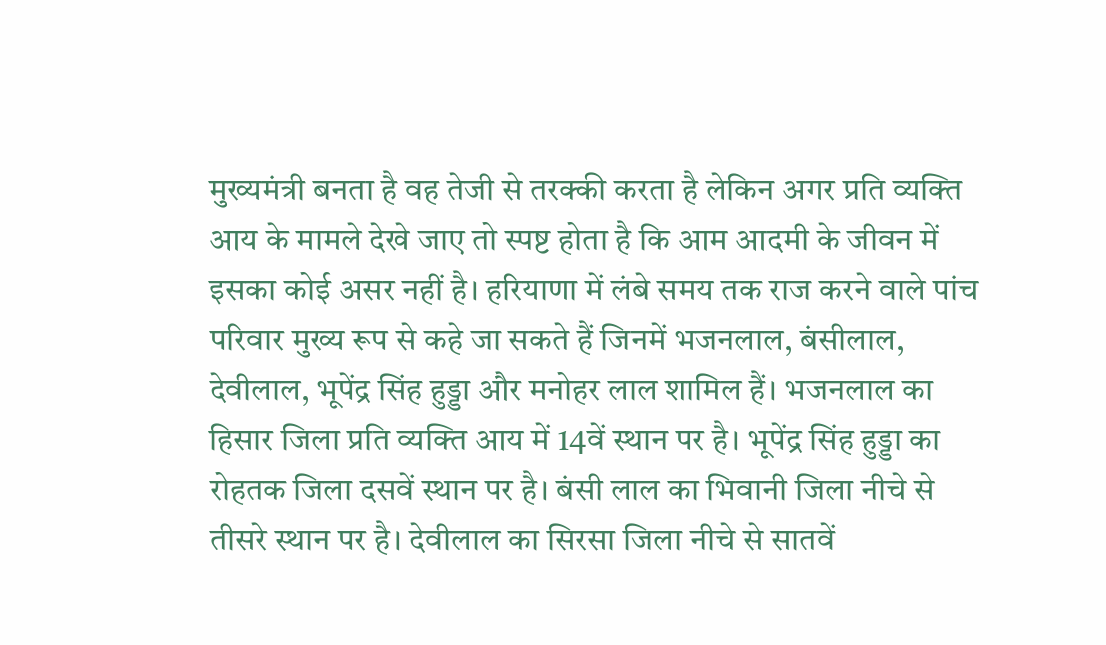मुख्यमंत्री बनता है वह तेजी से तरक्की करता है लेकिन अगर प्रति व्यक्ति आय के मामले देखे जाए तो स्पष्ट होता है कि आम आदमी के जीवन में इसका कोई असर नहीं है। हरियाणा में लंबे समय तक राज करने वाले पांच परिवार मुख्य रूप से कहे जा सकते हैं जिनमें भजनलाल, बंसीलाल, देवीलाल, भूपेंद्र सिंह हुड्डा और मनोहर लाल शामिल हैं। भजनलाल का हिसार जिला प्रति व्यक्ति आय में 14वें स्थान पर है। भूपेंद्र सिंह हुड्डा का रोहतक जिला दसवें स्थान पर है। बंसी लाल का भिवानी जिला नीचे से तीसरे स्थान पर है। देवीलाल का सिरसा जिला नीचे से सातवें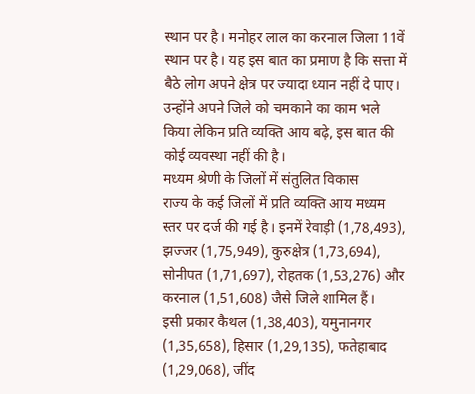स्थान पर है। मनोहर लाल का करनाल जिला 11वें स्थान पर है। यह इस बात का प्रमाण है कि सत्ता में बैठे लोग अपने क्षेत्र पर ज्यादा ध्यान नहीं दे पाए। उन्होंने अपने जिले को चमकाने का काम भले किया लेकिन प्रति व्यक्ति आय बढ़े, इस बात की कोई व्यवस्था नहीं की है।
मध्यम श्रेणी के जिलों में संतुलित विकास
राज्य के कई जिलों में प्रति व्यक्ति आय मध्यम स्तर पर दर्ज की गई है। इनमें रेवाड़ी (1,78,493), झज्जर (1,75,949), कुरुक्षेत्र (1,73,694), सोनीपत (1,71,697), रोहतक (1,53,276) और करनाल (1,51,608) जैसे जिले शामिल हैं।
इसी प्रकार कैथल (1,38,403), यमुनानगर (1,35,658), हिसार (1,29,135), फतेहाबाद (1,29,068), जींद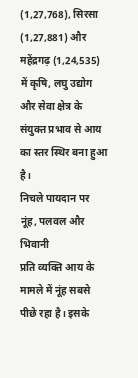(1,27,768), सिरसा (1,27,881) और महेंद्रगढ़ (1,24,535) में कृषि, लघु उद्योग और सेवा क्षेत्र के संयुक्त प्रभाव से आय का स्तर स्थिर बना हुआ है।
निचले पायदान पर नूंह, पलवल और भिवानी
प्रति व्यक्ति आय के मामले में नूंह सबसे पीछे रहा है। इसके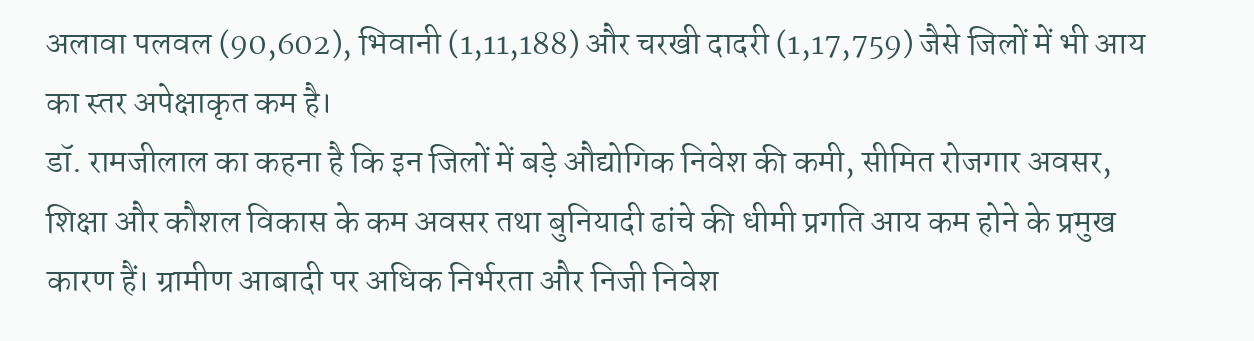अलावा पलवल (90,602), भिवानी (1,11,188) और चरखी दादरी (1,17,759) जैसे जिलों में भी आय का स्तर अपेक्षाकृत कम है।
डॉ. रामजीलाल का कहना है कि इन जिलों में बड़े औद्योगिक निवेश की कमी, सीमित रोजगार अवसर, शिक्षा और कौशल विकास के कम अवसर तथा बुनियादी ढांचे की धीमी प्रगति आय कम होने के प्रमुख कारण हैं। ग्रामीण आबादी पर अधिक निर्भरता और निजी निवेश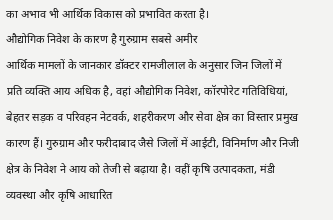का अभाव भी आर्थिक विकास को प्रभावित करता है।
औद्योगिक निवेश के कारण है गुरुग्राम सबसे अमीर
आर्थिक मामलों के जानकार डॉक्टर रामजीलाल के अनुसार जिन जिलों में प्रति व्यक्ति आय अधिक है, वहां औद्योगिक निवेश, कॉरपोरेट गतिविधियां, बेहतर सड़क व परिवहन नेटवर्क, शहरीकरण और सेवा क्षेत्र का विस्तार प्रमुख कारण हैं। गुरुग्राम और फरीदाबाद जैसे जिलों में आईटी, विनिर्माण और निजी क्षेत्र के निवेश ने आय को तेजी से बढ़ाया है। वहीं कृषि उत्पादकता, मंडी व्यवस्था और कृषि आधारित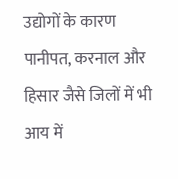उद्योगों के कारण पानीपत, करनाल और हिसार जैसे जिलों में भी आय में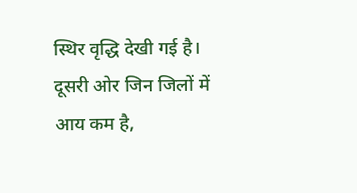स्थिर वृद्धि देखी गई है।
दूसरी ओर जिन जिलों में आय कम है,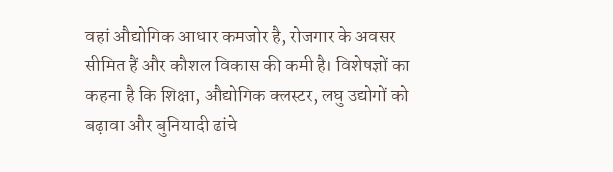वहां औद्योगिक आधार कमजोर है, रोजगार के अवसर सीमित हैं और कौशल विकास की कमी है। विशेषज्ञों का कहना है कि शिक्षा, औद्योगिक क्लस्टर, लघु उद्योगों को बढ़ावा और बुनियादी ढांचे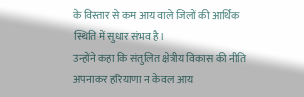के विस्तार से कम आय वाले जिलों की आर्थिक स्थिति में सुधार संभव है।
उन्होंने कहा कि संतुलित क्षेत्रीय विकास की नीति अपनाकर हरियाणा न केवल आय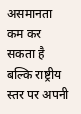असमानता कम कर सकता है बल्कि राष्ट्रीय स्तर पर अपनी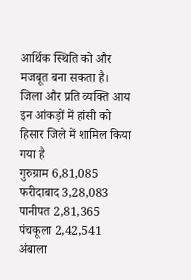आर्थिक स्थिति को और मजबूत बना सकता है।
जिला और प्रति व्यक्ति आय इन आंकड़ों में हांसी को हिसार जिले में शामिल किया गया है
गुरुग्राम 6,81,085
फरीदाबाद 3,28,083
पानीपत 2,81,365
पंचकूला 2,42,541
अंबाला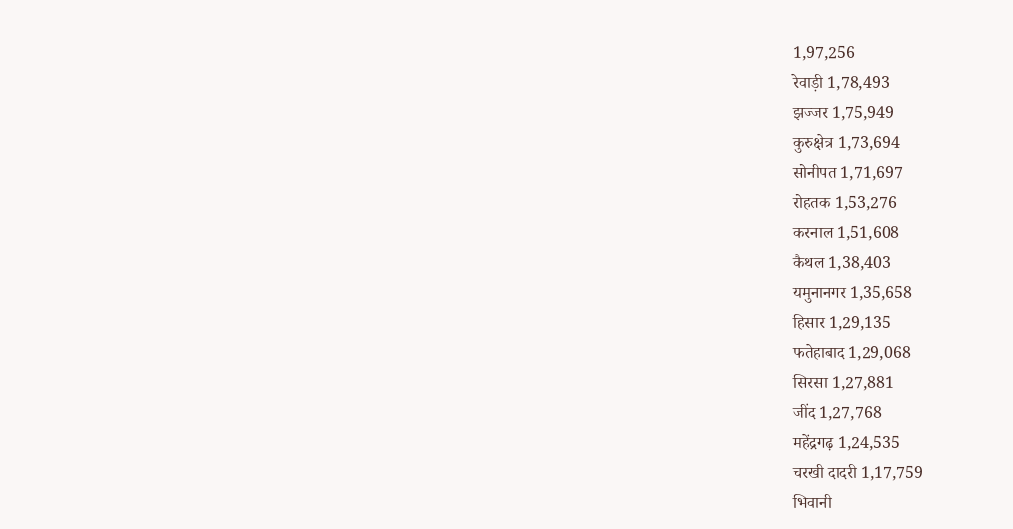1,97,256
रेवाड़ी 1,78,493
झज्जर 1,75,949
कुरुक्षेत्र 1,73,694
सोनीपत 1,71,697
रोहतक 1,53,276
करनाल 1,51,608
कैथल 1,38,403
यमुनानगर 1,35,658
हिसार 1,29,135
फतेहाबाद 1,29,068
सिरसा 1,27,881
जींद 1,27,768
महेंद्रगढ़ 1,24,535
चरखी दादरी 1,17,759
भिवानी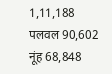1,11,188
पलवल 90,602
नूंह 68,848